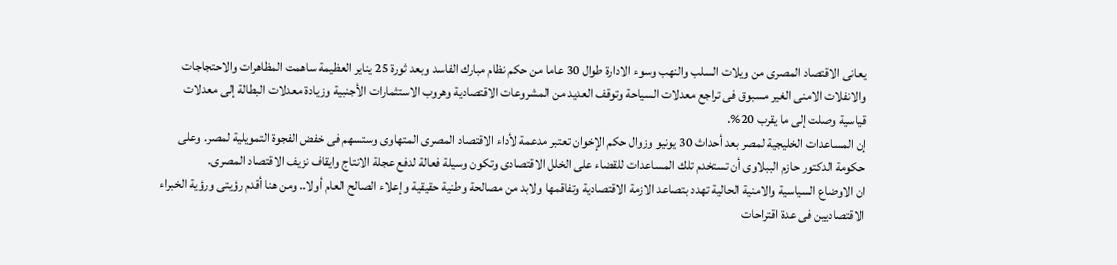يعانى الاقتصاد المصرى من ويلات السلب والنهب وسوء الادارة طوال 30 عاما من حكم نظام مبارك الفاسد وبعد ثورة 25 يناير العظيمة ساهمت المظاهرات والاحتجاجات والانفلات الامنى الغير مسبوق فى تراجع معدلات السياحة وتوقف العديد من المشروعات الاقتصادية وهروب الاستثمارات الأجنبية وزيادة معدلات البطالة إلى معدلات قياسية وصلت إلى ما يقرب 20%.
إن المساعدات الخليجية لمصر بعد أحداث 30 يونيو وزوال حكم الإخوان تعتبر مدعمة لأداء الاقتصاد المصرى المتهاوى وستسهم فى خفض الفجوة التمويلية لمصر. وعلى حكومة الدكتور حازم الببلاوى أن تستخدم تلك المساعدات للقضاء على الخلل الاقتصادى وتكون وسيلة فعالة لدفع عجلة الانتاج وايقاف نزيف الاقتصاد المصرى.
ان الاوضاع السياسية والامنية الحالية تهدد بتصاعد الازمة الاقتصادية وتفاقمها ولابد من مصالحة وطنية حقيقية وإعلاء الصالح العام أولا.. ومن هنا أقدم رؤيتى ورؤية الخبراء الاقتصاديين فى عدة اقتراحات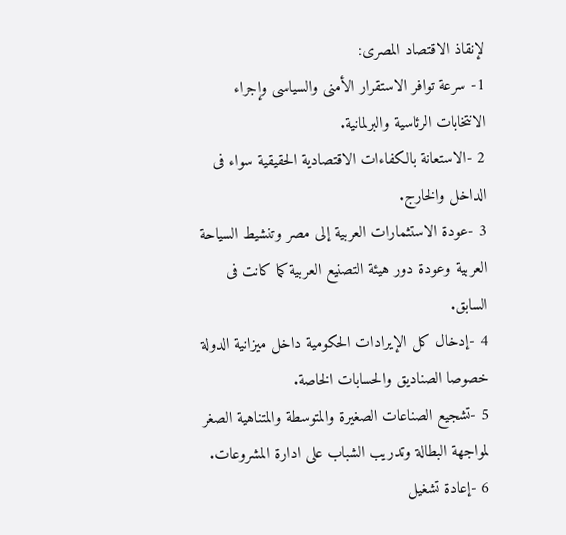لإنقاذ الاقتصاد المصرى:
1- سرعة توافر الاستقرار الأمنى والسياسى وإجراء الانتخابات الرئاسية والبرلمانية.
2 -الاستعانة بالكفاءات الاقتصادية الحقيقية سواء فى الداخل والخارج.
3 -عودة الاستثمارات العربية إلى مصر وتنشيط السياحة العربية وعودة دور هيئة التصنيع العربية كما كانت فى السابق.
4 -إدخال كل الإيرادات الحكومية داخل ميزانية الدولة خصوصا الصناديق والحسابات الخاصة.
5 -تشجيع الصناعات الصغيرة والمتوسطة والمتناهية الصغر لمواجهة البطالة وتدريب الشباب على ادارة المشروعات.
6 -إعادة تشغيل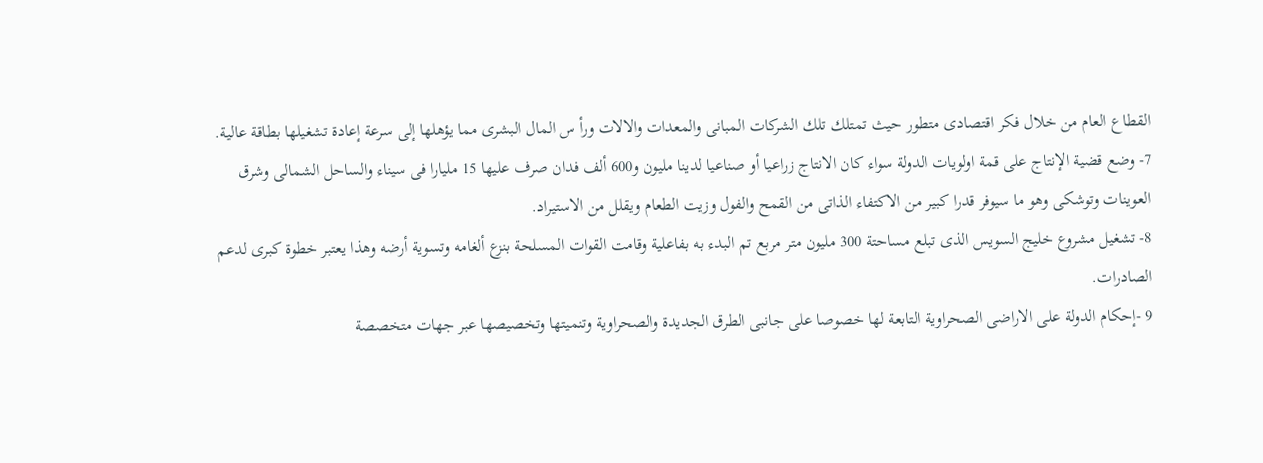القطاع العام من خلال فكر اقتصادى متطور حيث تمتلك تلك الشركات المبانى والمعدات والالات ورأ س المال البشرى مما يؤهلها إلى سرعة إعادة تشغيلها بطاقة عالية.
7- وضع قضية الإنتاج على قمة اولويات الدولة سواء كان الانتاج زراعيا أو صناعيا لدينا مليون و600 ألف فدان صرف عليها 15 مليارا فى سيناء والساحل الشمالى وشرق العوينات وتوشكى وهو ما سيوفر قدرا كبير من الاكتفاء الذاتى من القمح والفول وزيت الطعام ويقلل من الاستيراد.
8- تشغيل مشروع خليج السويس الذى تبلع مساحتة 300 مليون متر مربع تم البدء به بفاعلية وقامت القوات المسلحة بنزع ألغامه وتسوية أرضه وهذا يعتبر خطوة كبرى لدعم الصادرات.
9 -إحكام الدولة على الاراضى الصحراوية التابعة لها خصوصا على جانبى الطرق الجديدة والصحراوية وتنميتها وتخصيصها عبر جهات متخصصة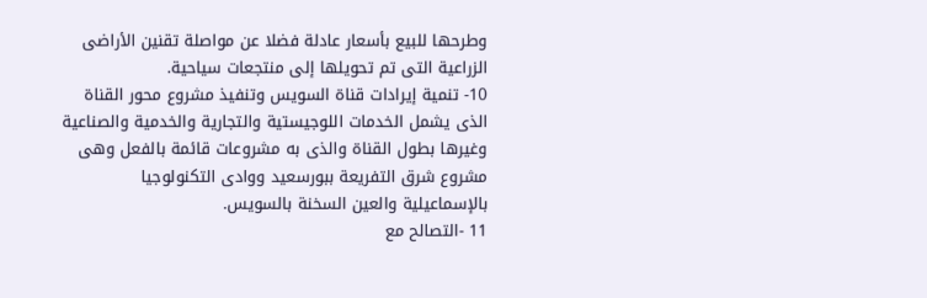وطرحها للبيع بأسعار عادلة فضلا عن مواصلة تقنين الأراضى الزراعية التى تم تحويلها إلى منتجعات سياحية.
10- تنمية إيرادات قناة السويس وتنفيذ مشروع محور القناة الذى يشمل الخدمات اللوجيستية والتجارية والخدمية والصناعية وغيرها بطول القناة والذى به مشروعات قائمة بالفعل وهى مشروع شرق التفريعة ببورسعيد ووادى التكنولوجيا بالإسماعيلية والعين السخنة بالسويس.
11 -التصالح مع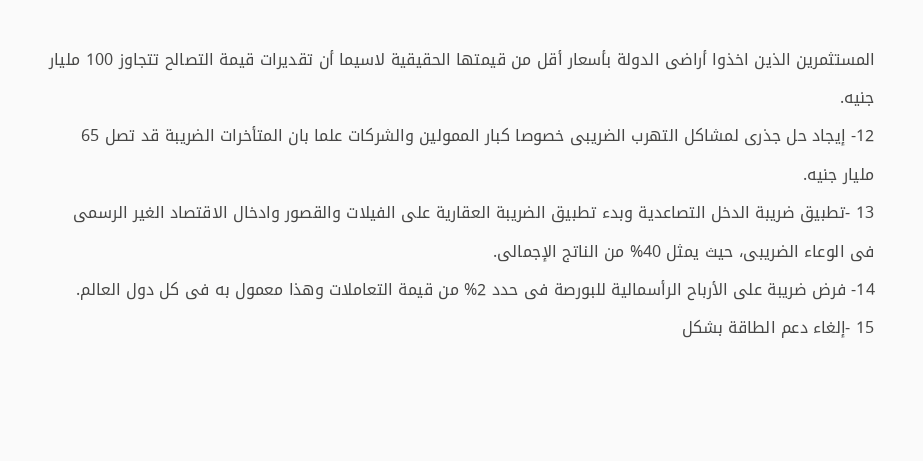المستثمرين الذين اخذوا أراضى الدولة بأسعار أقل من قيمتها الحقيقية لاسيما أن تقديرات قيمة التصالح تتجاوز 100 مليار جنيه.
12- إيجاد حل جذرى لمشاكل التهرب الضريبى خصوصا كبار الممولين والشركات علما بان المتأخرات الضريبة قد تصل 65 مليار جنيه.
13 -تطبيق ضريبة الدخل التصاعدية وبدء تطبيق الضريبة العقارية على الفيلات والقصور وادخال الاقتصاد الغير الرسمى فى الوعاء الضريبى، حيث يمثل 40% من الناتج الإجمالى.
14- فرض ضريبة على الأرباح الرأسمالية للبورصة فى حدد 2% من قيمة التعاملات وهذا معمول به فى كل دول العالم.
15 -إلغاء دعم الطاقة بشكل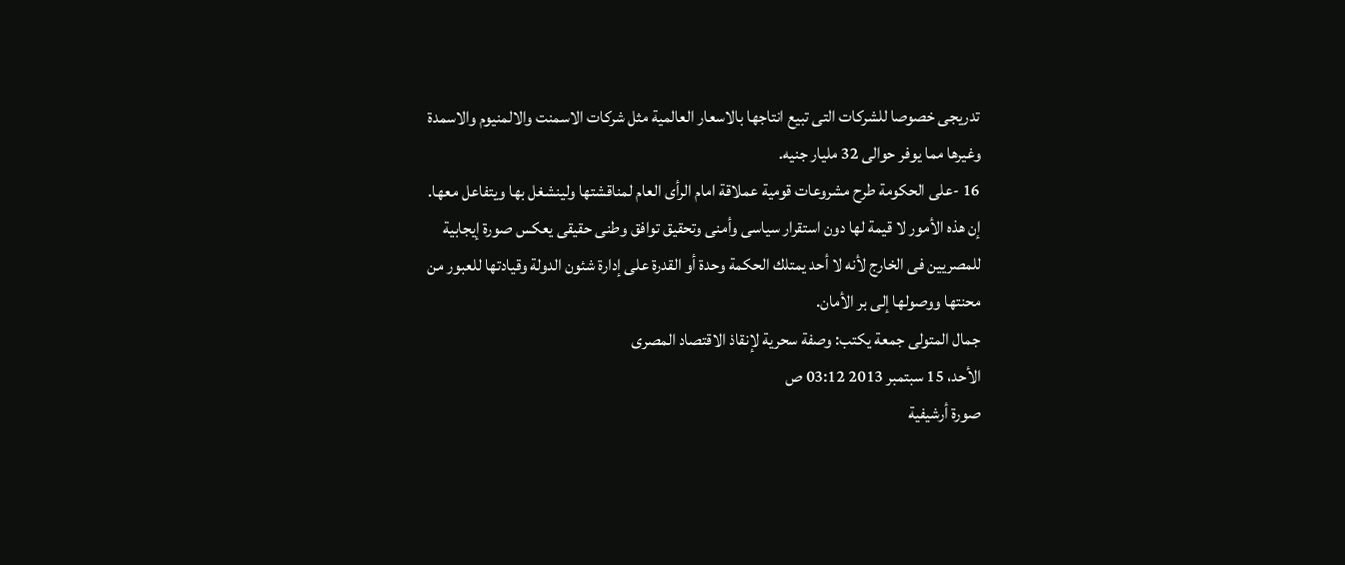تدريجى خصوصا للشركات التى تبيع انتاجها بالاسعار العالمية مثل شركات الاسمنت والالمنيوم والاسمدة وغيرها مما يوفر حوالى 32 مليار جنيه.
16 -على الحكومة طرح مشروعات قومية عملاقة امام الرأى العام لمناقشتها ولينشغل بها ويتفاعل معها.
إن هذه الأمور لا قيمة لها دون استقرار سياسى وأمنى وتحقيق توافق وطنى حقيقى يعكس صورة إيجابية للمصريين فى الخارج لأنه لا أحد يمتلك الحكمة وحدة أو القدرة على إدارة شئون الدولة وقيادتها للعبور من محنتها ووصولها إلى بر الأمان.
جمال المتولى جمعة يكتب: وصفة سحرية لإنقاذ الاقتصاد المصرى
الأحد، 15 سبتمبر 2013 03:12 ص
صورة أرشيفية